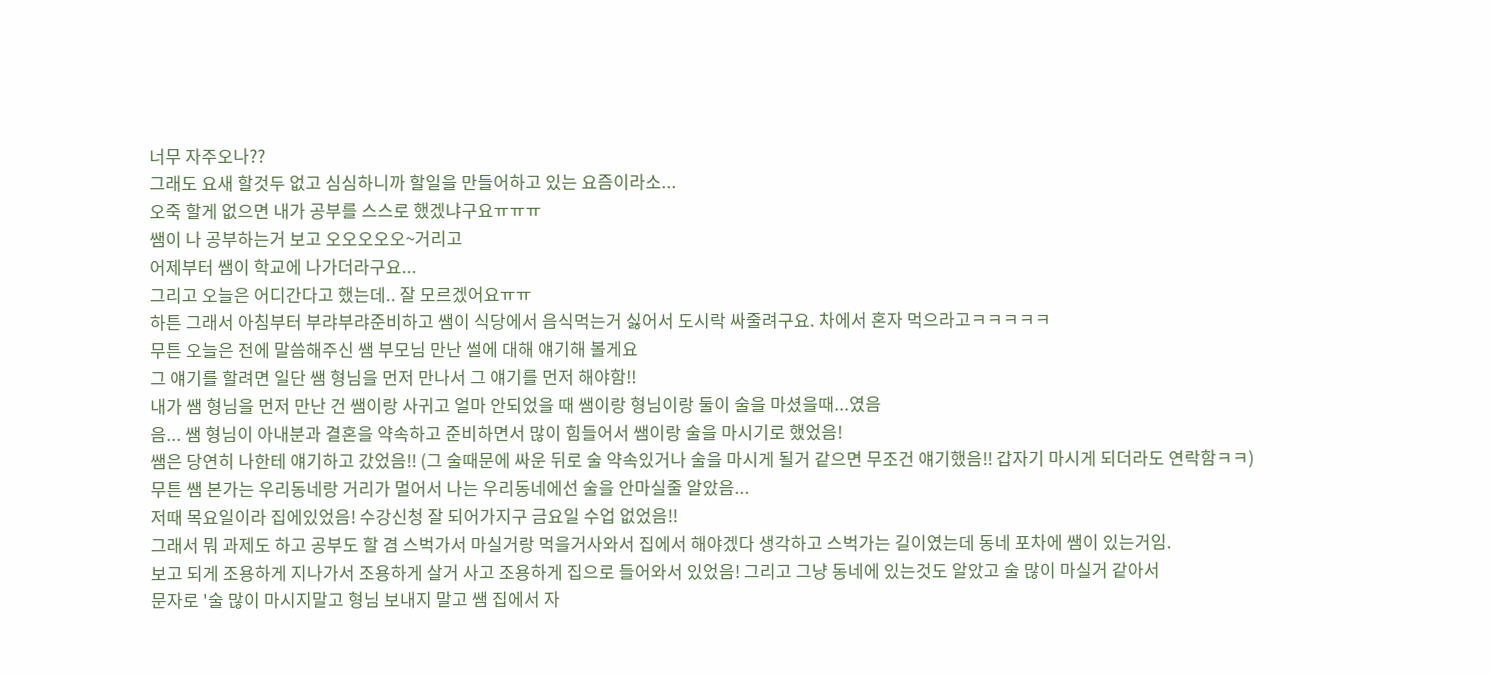너무 자주오나??
그래도 요새 할것두 없고 심심하니까 할일을 만들어하고 있는 요즘이라소...
오죽 할게 없으면 내가 공부를 스스로 했겠냐구요ㅠㅠㅠ
쌤이 나 공부하는거 보고 오오오오오~거리고
어제부터 쌤이 학교에 나가더라구요...
그리고 오늘은 어디간다고 했는데.. 잘 모르겠어요ㅠㅠ
하튼 그래서 아침부터 부랴부랴준비하고 쌤이 식당에서 음식먹는거 싫어서 도시락 싸줄려구요. 차에서 혼자 먹으라고ㅋㅋㅋㅋㅋ
무튼 오늘은 전에 말씀해주신 쌤 부모님 만난 썰에 대해 얘기해 볼게요
그 얘기를 할려면 일단 쌤 형님을 먼저 만나서 그 얘기를 먼저 해야함!!
내가 쌤 형님을 먼저 만난 건 쌤이랑 사귀고 얼마 안되었을 때 쌤이랑 형님이랑 둘이 술을 마셨을때...였음
음... 쌤 형님이 아내분과 결혼을 약속하고 준비하면서 많이 힘들어서 쌤이랑 술을 마시기로 했었음!
쌤은 당연히 나한테 얘기하고 갔었음!! (그 술때문에 싸운 뒤로 술 약속있거나 술을 마시게 될거 같으면 무조건 얘기했음!! 갑자기 마시게 되더라도 연락함ㅋㅋ)
무튼 쌤 본가는 우리동네랑 거리가 멀어서 나는 우리동네에선 술을 안마실줄 알았음...
저때 목요일이라 집에있었음! 수강신청 잘 되어가지구 금요일 수업 없었음!!
그래서 뭐 과제도 하고 공부도 할 겸 스벅가서 마실거랑 먹을거사와서 집에서 해야겠다 생각하고 스벅가는 길이였는데 동네 포차에 쌤이 있는거임.
보고 되게 조용하게 지나가서 조용하게 살거 사고 조용하게 집으로 들어와서 있었음! 그리고 그냥 동네에 있는것도 알았고 술 많이 마실거 같아서
문자로 '술 많이 마시지말고 형님 보내지 말고 쌤 집에서 자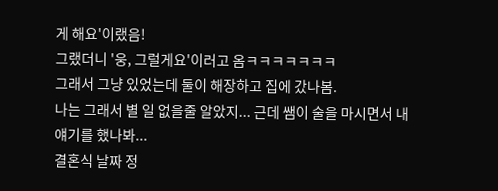게 해요'이랬음!
그랬더니 '웅, 그럴게요'이러고 옴ㅋㅋㅋㅋㅋㅋㅋ
그래서 그냥 있었는데 둘이 해장하고 집에 갔나봄.
나는 그래서 별 일 없을줄 알았지... 근데 쌤이 술을 마시면서 내 얘기를 했나봐...
결혼식 날짜 정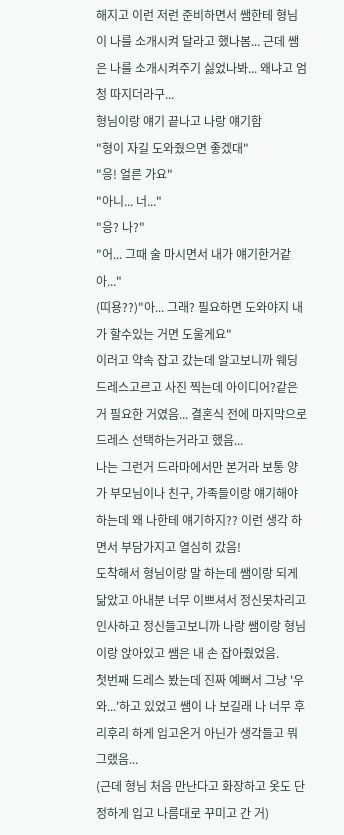해지고 이런 저런 준비하면서 쌤한테 형님이 나를 소개시켜 달라고 했나봄... 근데 쌤은 나를 소개시켜주기 싫었나봐... 왜냐고 엄청 따지더라구...
형님이랑 얘기 끝나고 나랑 얘기함
"형이 자길 도와줬으면 좋겠대"
"응! 얼른 가요"
"아니... 너..."
"응? 나?"
"어... 그때 술 마시면서 내가 얘기한거같아..."
(띠용??)"아... 그래? 필요하면 도와야지 내가 할수있는 거면 도울게요"
이러고 약속 잡고 갔는데 알고보니까 웨딩드레스고르고 사진 찍는데 아이디어?같은거 필요한 거였음... 결혼식 전에 마지막으로 드레스 선택하는거라고 했음...
나는 그런거 드라마에서만 본거라 보통 양가 부모님이나 친구, 가족들이랑 얘기해야하는데 왜 나한테 얘기하지?? 이런 생각 하면서 부담가지고 열심히 갔음!
도착해서 형님이랑 말 하는데 쌤이랑 되게 닮았고 아내분 너무 이쁘셔서 정신못차리고 인사하고 정신들고보니까 나랑 쌤이랑 형님이랑 앉아있고 쌤은 내 손 잡아줬었음.
첫번째 드레스 봤는데 진짜 예뻐서 그냥 '우와...'하고 있었고 쌤이 나 보길래 나 너무 후리후리 하게 입고온거 아닌가 생각들고 뭐 그랬음...
(근데 형님 처음 만난다고 화장하고 옷도 단정하게 입고 나름대로 꾸미고 간 거)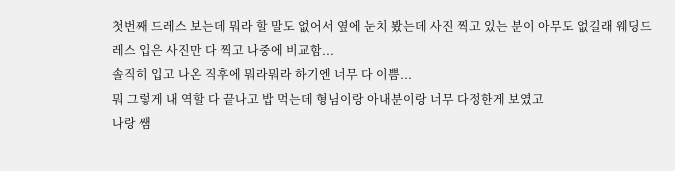첫번째 드레스 보는데 뭐라 할 말도 없어서 옆에 눈치 봤는데 사진 찍고 있는 분이 아무도 없길래 웨딩드레스 입은 사진만 다 찍고 나중에 비교함...
솔직히 입고 나온 직후에 뭐라뭐라 하기엔 너무 다 이쁨...
뭐 그렇게 내 역할 다 끝나고 밥 먹는데 형님이랑 아내분이랑 너무 다정한게 보였고
나랑 쌤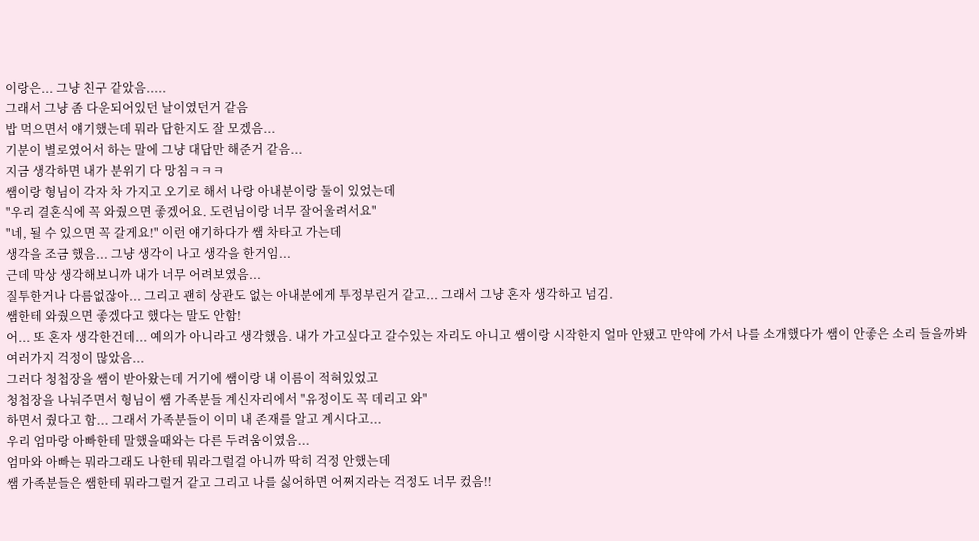이랑은... 그냥 친구 같았음.....
그래서 그냥 좀 다운되어있던 날이였던거 같음
밥 먹으면서 얘기했는데 뭐라 답한지도 잘 모겠음...
기분이 별로였어서 하는 말에 그냥 대답만 해준거 같음...
지금 생각하면 내가 분위기 다 망침ㅋㅋㅋ
쌤이랑 형님이 각자 차 가지고 오기로 해서 나랑 아내분이랑 둘이 있었는데
"우리 결혼식에 꼭 와줬으면 좋겠어요. 도련님이랑 너무 잘어울려서요"
"네, 될 수 있으면 꼭 갈게요!" 이런 얘기하다가 쌤 차타고 가는데
생각을 조금 했음... 그냥 생각이 나고 생각을 한거임...
근데 막상 생각해보니까 내가 너무 어려보였음...
질투한거나 다름없잖아... 그리고 괜히 상관도 없는 아내분에게 투정부린거 같고... 그래서 그냥 혼자 생각하고 넘김.
쌤한테 와줬으면 좋겠다고 했다는 말도 안함!
어... 또 혼자 생각한건데... 예의가 아니라고 생각했음. 내가 가고싶다고 갈수있는 자리도 아니고 쌤이랑 시작한지 얼마 안됐고 만약에 가서 나를 소개했다가 쌤이 안좋은 소리 들을까봐 여러가지 걱정이 많았음...
그러다 청첩장을 쌤이 받아왔는데 거기에 쌤이랑 내 이름이 적혀있었고
청첩장을 나눠주면서 형님이 쌤 가족분들 계신자리에서 "유정이도 꼭 데리고 와"
하면서 줬다고 함... 그래서 가족분들이 이미 내 존재를 알고 계시다고...
우리 엄마랑 아빠한테 말했을때와는 다른 두려움이였음...
엄마와 아빠는 뭐라그래도 나한테 뭐라그럴걸 아니까 딱히 걱정 안했는데
쌤 가족분들은 쌤한테 뭐라그럴거 같고 그리고 나를 싫어하면 어쩌지라는 걱정도 너무 컸음!!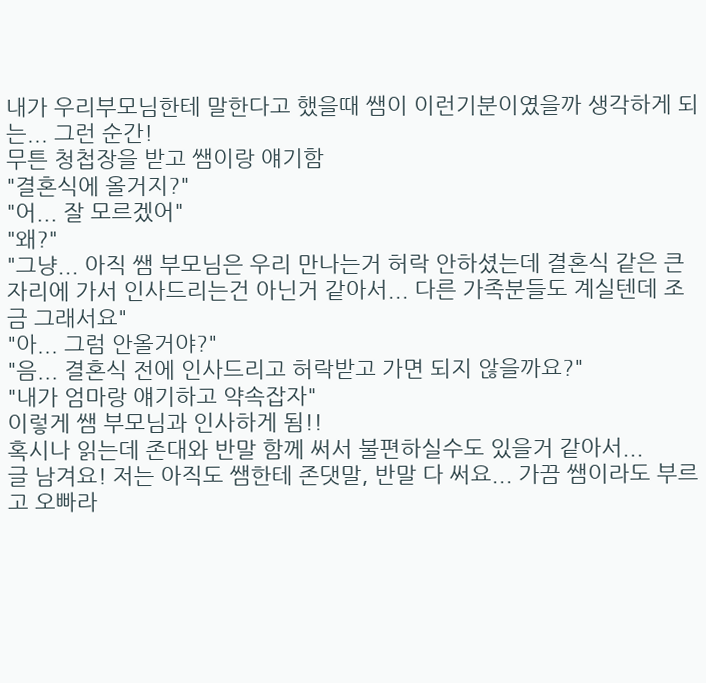내가 우리부모님한테 말한다고 했을때 쌤이 이런기분이였을까 생각하게 되는... 그런 순간!
무튼 청첩장을 받고 쌤이랑 얘기함
"결혼식에 올거지?"
"어... 잘 모르겠어"
"왜?"
"그냥... 아직 쌤 부모님은 우리 만나는거 허락 안하셨는데 결혼식 같은 큰 자리에 가서 인사드리는건 아닌거 같아서... 다른 가족분들도 계실텐데 조금 그래서요"
"아... 그럼 안올거야?"
"음... 결혼식 전에 인사드리고 허락받고 가면 되지 않을까요?"
"내가 엄마랑 얘기하고 약속잡자"
이렇게 쌤 부모님과 인사하게 됨!!
혹시나 읽는데 존대와 반말 함께 써서 불편하실수도 있을거 같아서...
글 남겨요! 저는 아직도 쌤한테 존댓말, 반말 다 써요... 가끔 쌤이라도 부르고 오빠라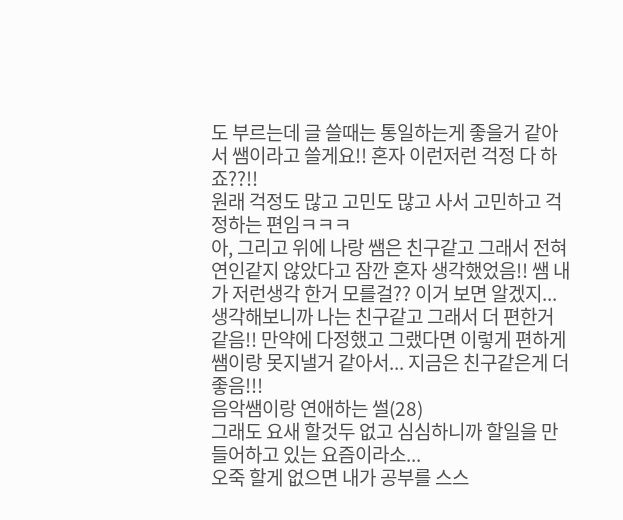도 부르는데 글 쓸때는 통일하는게 좋을거 같아서 쌤이라고 쓸게요!! 혼자 이런저런 걱정 다 하죠??!!
원래 걱정도 많고 고민도 많고 사서 고민하고 걱정하는 편임ㅋㅋㅋ
아, 그리고 위에 나랑 쌤은 친구같고 그래서 전혀 연인같지 않았다고 잠깐 혼자 생각했었음!! 쌤 내가 저런생각 한거 모를걸?? 이거 보면 알겠지...
생각해보니까 나는 친구같고 그래서 더 편한거 같음!! 만약에 다정했고 그랬다면 이렇게 편하게 쌤이랑 못지낼거 같아서... 지금은 친구같은게 더 좋음!!!
음악쌤이랑 연애하는 썰(28)
그래도 요새 할것두 없고 심심하니까 할일을 만들어하고 있는 요즘이라소...
오죽 할게 없으면 내가 공부를 스스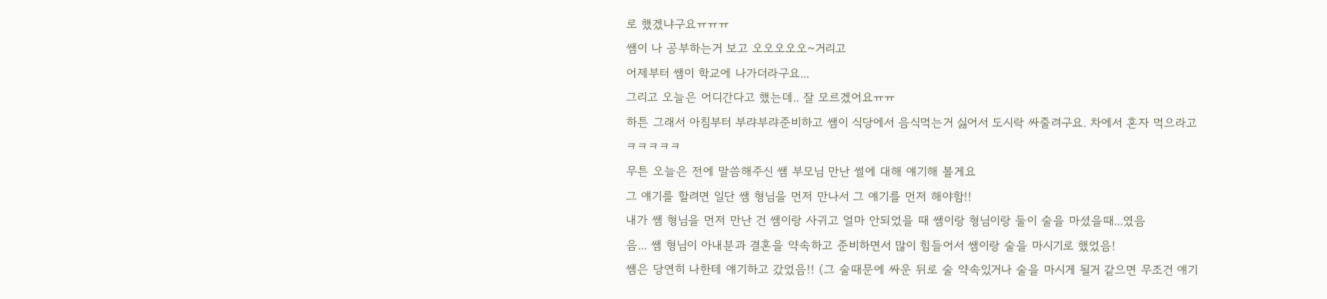로 했겠냐구요ㅠㅠㅠ
쌤이 나 공부하는거 보고 오오오오오~거리고
어제부터 쌤이 학교에 나가더라구요...
그리고 오늘은 어디간다고 했는데.. 잘 모르겠어요ㅠㅠ
하튼 그래서 아침부터 부랴부랴준비하고 쌤이 식당에서 음식먹는거 싫어서 도시락 싸줄려구요. 차에서 혼자 먹으라고ㅋㅋㅋㅋㅋ
무튼 오늘은 전에 말씀해주신 쌤 부모님 만난 썰에 대해 얘기해 볼게요
그 얘기를 할려면 일단 쌤 형님을 먼저 만나서 그 얘기를 먼저 해야함!!
내가 쌤 형님을 먼저 만난 건 쌤이랑 사귀고 얼마 안되었을 때 쌤이랑 형님이랑 둘이 술을 마셨을때...였음
음... 쌤 형님이 아내분과 결혼을 약속하고 준비하면서 많이 힘들어서 쌤이랑 술을 마시기로 했었음!
쌤은 당연히 나한테 얘기하고 갔었음!! (그 술때문에 싸운 뒤로 술 약속있거나 술을 마시게 될거 같으면 무조건 얘기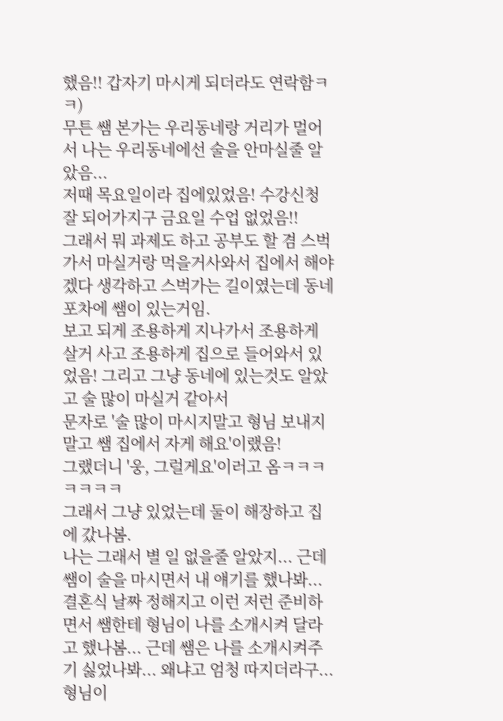했음!! 갑자기 마시게 되더라도 연락함ㅋㅋ)
무튼 쌤 본가는 우리동네랑 거리가 멀어서 나는 우리동네에선 술을 안마실줄 알았음...
저때 목요일이라 집에있었음! 수강신청 잘 되어가지구 금요일 수업 없었음!!
그래서 뭐 과제도 하고 공부도 할 겸 스벅가서 마실거랑 먹을거사와서 집에서 해야겠다 생각하고 스벅가는 길이였는데 동네 포차에 쌤이 있는거임.
보고 되게 조용하게 지나가서 조용하게 살거 사고 조용하게 집으로 들어와서 있었음! 그리고 그냥 동네에 있는것도 알았고 술 많이 마실거 같아서
문자로 '술 많이 마시지말고 형님 보내지 말고 쌤 집에서 자게 해요'이랬음!
그랬더니 '웅, 그럴게요'이러고 옴ㅋㅋㅋㅋㅋㅋㅋ
그래서 그냥 있었는데 둘이 해장하고 집에 갔나봄.
나는 그래서 별 일 없을줄 알았지... 근데 쌤이 술을 마시면서 내 얘기를 했나봐...
결혼식 날짜 정해지고 이런 저런 준비하면서 쌤한테 형님이 나를 소개시켜 달라고 했나봄... 근데 쌤은 나를 소개시켜주기 싫었나봐... 왜냐고 엄청 따지더라구...
형님이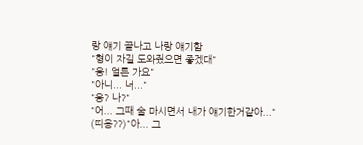랑 얘기 끝나고 나랑 얘기함
"형이 자길 도와줬으면 좋겠대"
"응! 얼른 가요"
"아니... 너..."
"응? 나?"
"어... 그때 술 마시면서 내가 얘기한거같아..."
(띠용??)"아... 그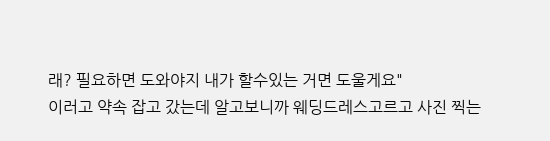래? 필요하면 도와야지 내가 할수있는 거면 도울게요"
이러고 약속 잡고 갔는데 알고보니까 웨딩드레스고르고 사진 찍는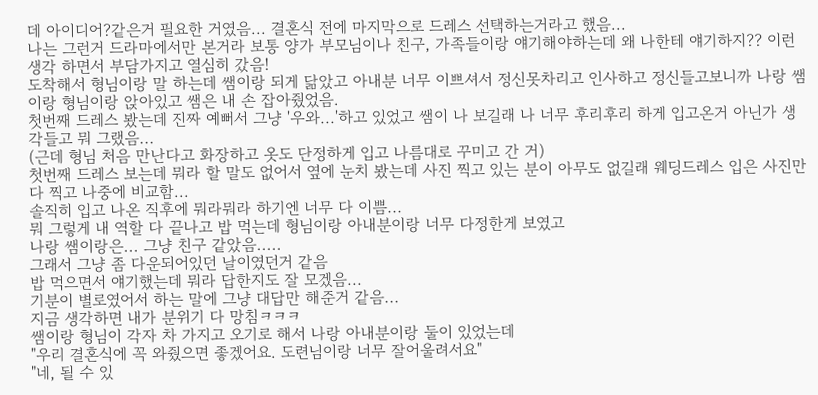데 아이디어?같은거 필요한 거였음... 결혼식 전에 마지막으로 드레스 선택하는거라고 했음...
나는 그런거 드라마에서만 본거라 보통 양가 부모님이나 친구, 가족들이랑 얘기해야하는데 왜 나한테 얘기하지?? 이런 생각 하면서 부담가지고 열심히 갔음!
도착해서 형님이랑 말 하는데 쌤이랑 되게 닮았고 아내분 너무 이쁘셔서 정신못차리고 인사하고 정신들고보니까 나랑 쌤이랑 형님이랑 앉아있고 쌤은 내 손 잡아줬었음.
첫번째 드레스 봤는데 진짜 예뻐서 그냥 '우와...'하고 있었고 쌤이 나 보길래 나 너무 후리후리 하게 입고온거 아닌가 생각들고 뭐 그랬음...
(근데 형님 처음 만난다고 화장하고 옷도 단정하게 입고 나름대로 꾸미고 간 거)
첫번째 드레스 보는데 뭐라 할 말도 없어서 옆에 눈치 봤는데 사진 찍고 있는 분이 아무도 없길래 웨딩드레스 입은 사진만 다 찍고 나중에 비교함...
솔직히 입고 나온 직후에 뭐라뭐라 하기엔 너무 다 이쁨...
뭐 그렇게 내 역할 다 끝나고 밥 먹는데 형님이랑 아내분이랑 너무 다정한게 보였고
나랑 쌤이랑은... 그냥 친구 같았음.....
그래서 그냥 좀 다운되어있던 날이였던거 같음
밥 먹으면서 얘기했는데 뭐라 답한지도 잘 모겠음...
기분이 별로였어서 하는 말에 그냥 대답만 해준거 같음...
지금 생각하면 내가 분위기 다 망침ㅋㅋㅋ
쌤이랑 형님이 각자 차 가지고 오기로 해서 나랑 아내분이랑 둘이 있었는데
"우리 결혼식에 꼭 와줬으면 좋겠어요. 도련님이랑 너무 잘어울려서요"
"네, 될 수 있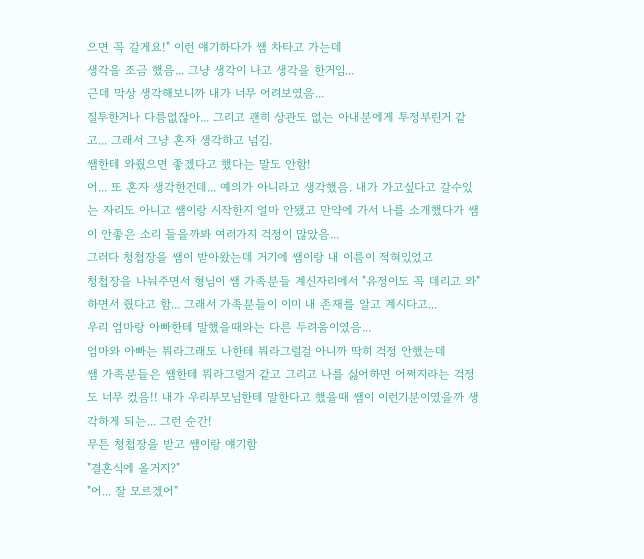으면 꼭 갈게요!" 이런 얘기하다가 쌤 차타고 가는데
생각을 조금 했음... 그냥 생각이 나고 생각을 한거임...
근데 막상 생각해보니까 내가 너무 어려보였음...
질투한거나 다름없잖아... 그리고 괜히 상관도 없는 아내분에게 투정부린거 같고... 그래서 그냥 혼자 생각하고 넘김.
쌤한테 와줬으면 좋겠다고 했다는 말도 안함!
어... 또 혼자 생각한건데... 예의가 아니라고 생각했음. 내가 가고싶다고 갈수있는 자리도 아니고 쌤이랑 시작한지 얼마 안됐고 만약에 가서 나를 소개했다가 쌤이 안좋은 소리 들을까봐 여러가지 걱정이 많았음...
그러다 청첩장을 쌤이 받아왔는데 거기에 쌤이랑 내 이름이 적혀있었고
청첩장을 나눠주면서 형님이 쌤 가족분들 계신자리에서 "유정이도 꼭 데리고 와"
하면서 줬다고 함... 그래서 가족분들이 이미 내 존재를 알고 계시다고...
우리 엄마랑 아빠한테 말했을때와는 다른 두려움이였음...
엄마와 아빠는 뭐라그래도 나한테 뭐라그럴걸 아니까 딱히 걱정 안했는데
쌤 가족분들은 쌤한테 뭐라그럴거 같고 그리고 나를 싫어하면 어쩌지라는 걱정도 너무 컸음!! 내가 우리부모님한테 말한다고 했을때 쌤이 이런기분이였을까 생각하게 되는... 그런 순간!
무튼 청첩장을 받고 쌤이랑 얘기함
"결혼식에 올거지?"
"어... 잘 모르겠어"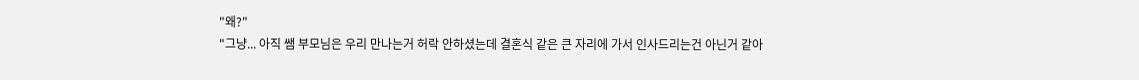"왜?"
"그냥... 아직 쌤 부모님은 우리 만나는거 허락 안하셨는데 결혼식 같은 큰 자리에 가서 인사드리는건 아닌거 같아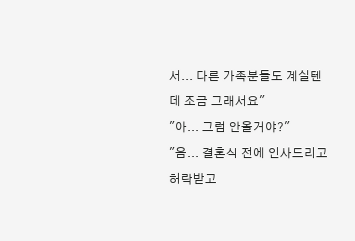서... 다른 가족분들도 계실텐데 조금 그래서요"
"아... 그럼 안올거야?"
"음... 결혼식 전에 인사드리고 허락받고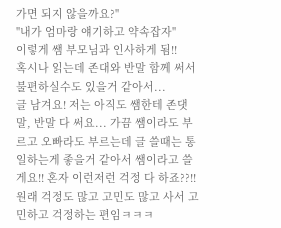가면 되지 않을까요?"
"내가 엄마랑 얘기하고 약속잡자"
이렇게 쌤 부모님과 인사하게 됨!!
혹시나 읽는데 존대와 반말 함께 써서 불편하실수도 있을거 같아서...
글 남겨요! 저는 아직도 쌤한테 존댓말, 반말 다 써요... 가끔 쌤이라도 부르고 오빠라도 부르는데 글 쓸때는 통일하는게 좋을거 같아서 쌤이라고 쓸게요!! 혼자 이런저런 걱정 다 하죠??!!
원래 걱정도 많고 고민도 많고 사서 고민하고 걱정하는 편임ㅋㅋㅋ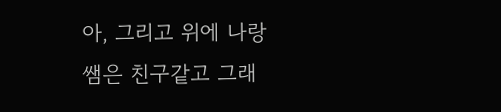아, 그리고 위에 나랑 쌤은 친구같고 그래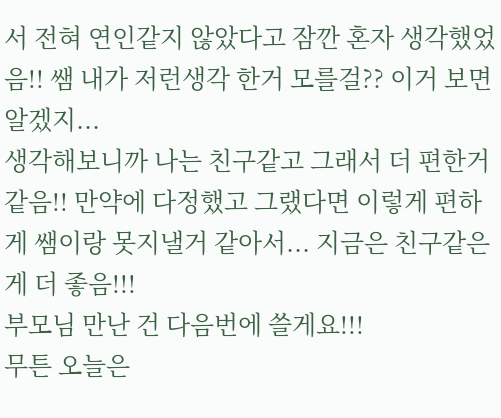서 전혀 연인같지 않았다고 잠깐 혼자 생각했었음!! 쌤 내가 저런생각 한거 모를걸?? 이거 보면 알겠지...
생각해보니까 나는 친구같고 그래서 더 편한거 같음!! 만약에 다정했고 그랬다면 이렇게 편하게 쌤이랑 못지낼거 같아서... 지금은 친구같은게 더 좋음!!!
부모님 만난 건 다음번에 쓸게요!!!
무튼 오늘은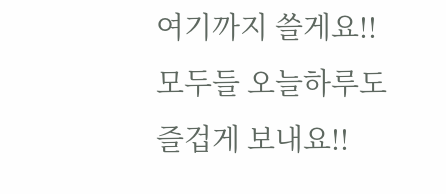여기까지 쓸게요!!
모두들 오늘하루도 즐겁게 보내요!!